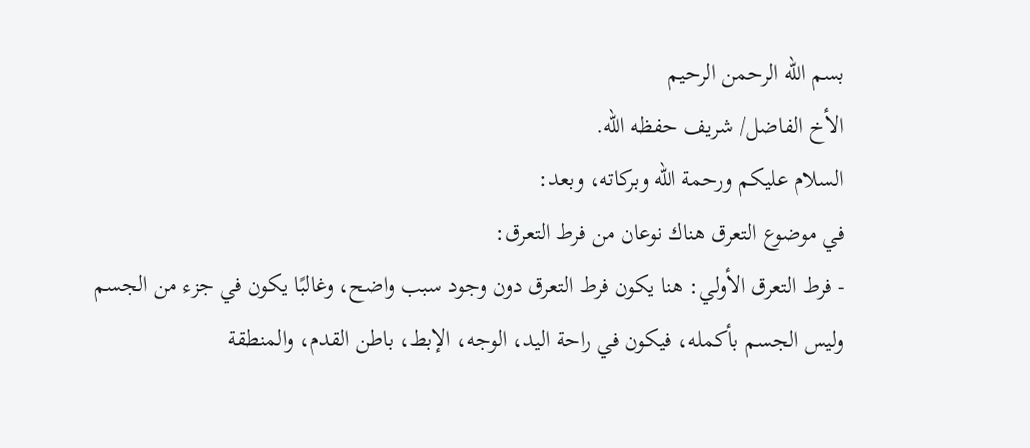بسم الله الرحمن الرحيم
الأخ الفاضل/ شريف حفظه الله.
السلام عليكم ورحمة الله وبركاته، وبعد:
في موضوع التعرق هناك نوعان من فرط التعرق:
- فرط التعرق الأولي: هنا يكون فرط التعرق دون وجود سبب واضح، وغالبًا يكون في جزء من الجسم وليس الجسم بأكمله، فيكون في راحة اليد، الوجه، الإبط، باطن القدم، والمنطقة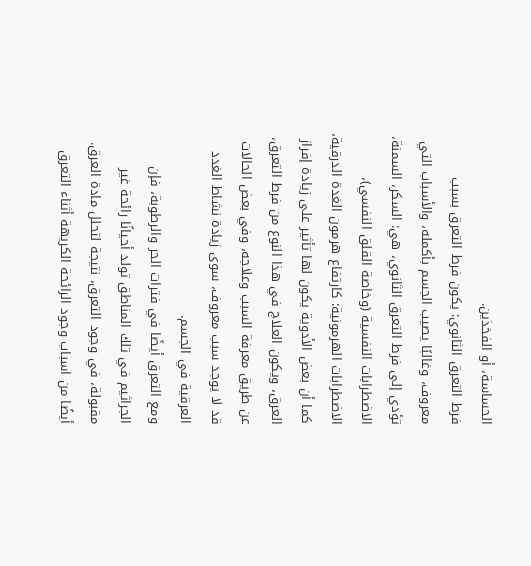الحساسة، أو الفخذين.
فرط التعرق الثانوي: يكون فرط التعرق بسبب معروف، وغالبًا يصيب الجسم بأكمله، والأسباب التي تؤدي إلى فرط التعرق الثانوي، هي: السكر، السمنة، الاضطرابات النفسية (وخاصة القلق النفسي)، الاضطرابات الهرمونية: كارتفاع هرمون الغدة الدرقية، كما أن بعض الأدوية يكون لها تأثير على زيادة إفراز العرق، ويكون العلاج في هذا النوع من فرط التعرق، عن طريق معرفة السبب وعلاجه، وفي بعض الحالات قد لا يوجد سبب معروف، سوى زيادة نشاط الغدد العرقية في الجسم.
ومع التعرق أيضًا في فترات الحر والرطوبة، فإن الجراثيم في تلك المناطق تولد أحيانًا رائحة غير مقبولة، في وجود التعرق، نتيجة لتحلل مادة العرق. أيضًا من اسباب وجود الرائحة الكريهة أثناء التعرق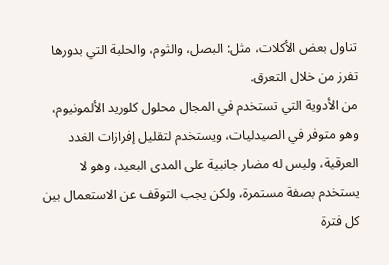تناول بعض الأكلات، مثل: البصل، والثوم، والحلبة التي بدورها تفرز من خلال التعرق.
من الأدوية التي تستخدم في المجال محلول كلوريد الألمونيوم، وهو متوفر في الصيدليات، ويستخدم لتقليل إفرازات الغدد العرقية، وليس له مضار جانبية على المدى البعيد، وهو لا يستخدم بصفة مستمرة، ولكن يجب التوقف عن الاستعمال بين كل فترة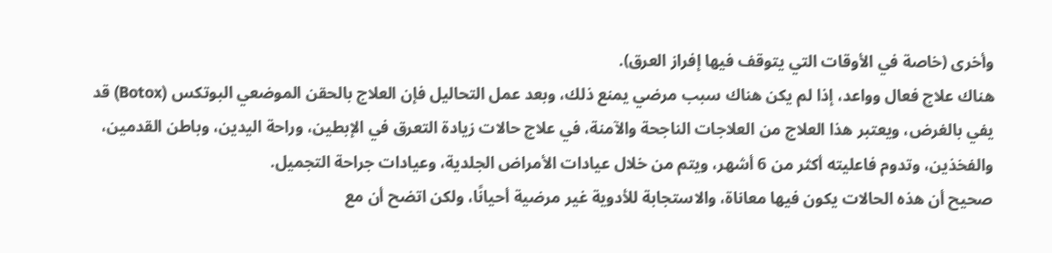وأخرى (خاصة في الأوقات التي يتوقف فيها إفراز العرق).
هناك علاج فعال وواعد، إذا لم يكن هناك سبب مرضي يمنع ذلك، وبعد عمل التحاليل فإن العلاج بالحقن الموضعي البوتكس (Botox) قد يفي بالغرض، ويعتبر هذا العلاج من العلاجات الناجحة والآمنة، في علاج حالات زيادة التعرق في الإبطين، وراحة اليدين، وباطن القدمين، والفخذين، وتدوم فاعليته أكثر من 6 أشهر، ويتم من خلال عيادات الأمراض الجلدية، وعيادات جراحة التجميل.
صحيح أن هذه الحالات يكون فيها معاناة، والاستجابة للأدوية غير مرضية أحيانًا، ولكن اتضح أن مع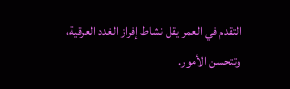التقدم في العمر يقل نشاط إفراز الغدد العرقية، وتتحسن الأمور.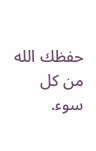حفظك الله من كل سوء.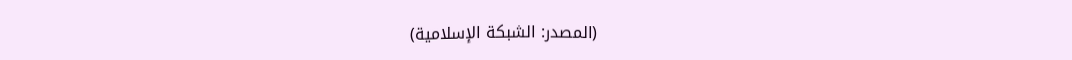(المصدر: الشبكة الإسلامية)